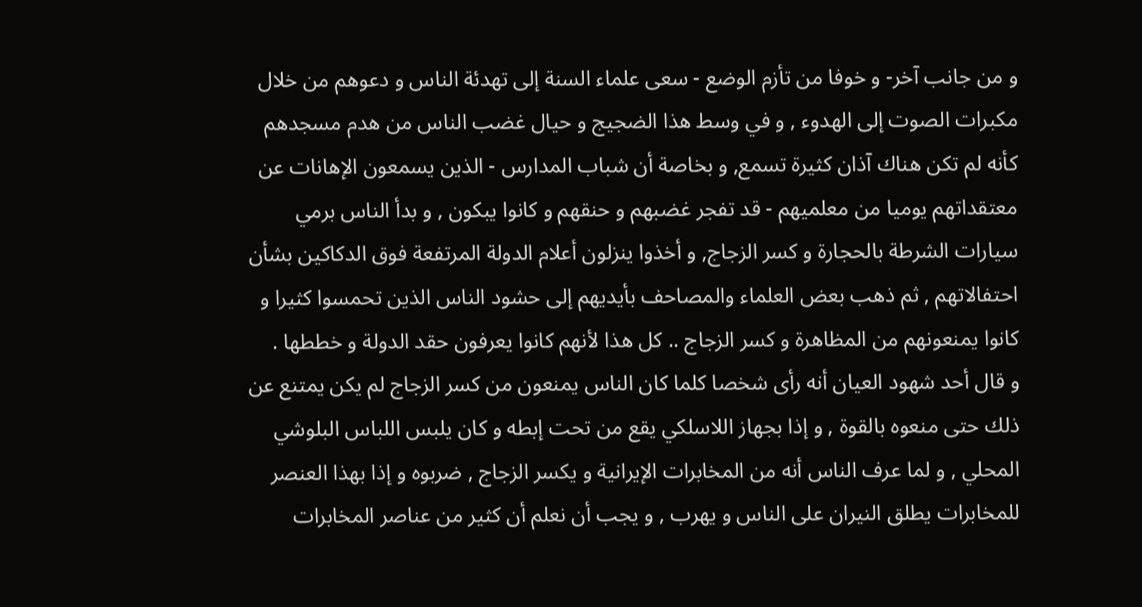و من جانب آخر- و خوفا من تأزم الوضع - سعى علماء السنة إلى تهدئة الناس و دعوهم من خلال مكبرات الصوت إلى الهدوء , و في وسط هذا الضجيج و حيال غضب الناس من هدم مسجدهم كأنه لم تكن هناك آذان كثيرة تسمع, و بخاصة أن شباب المدارس - الذين يسمعون الإهانات عن معتقداتهم يوميا من معلميهم - قد تفجر غضبهم و حنقهم و كانوا يبكون , و بدأ الناس برمي سيارات الشرطة بالحجارة و كسر الزجاج, و أخذوا ينزلون أعلام الدولة المرتفعة فوق الدكاكين بشأن احتفالاتهم , ثم ذهب بعض العلماء والمصاحف بأيديهم إلى حشود الناس الذين تحمسوا كثيرا و كانوا يمنعونهم من المظاهرة و كسر الزجاج .. كل هذا لأنهم كانوا يعرفون حقد الدولة و خططها .
و قال أحد شهود العيان أنه رأى شخصا كلما كان الناس يمنعون من كسر الزجاج لم يكن يمتنع عن ذلك حتى منعوه بالقوة , و إذا بجهاز اللاسلكي يقع من تحت إبطه و كان يلبس اللباس البلوشي المحلي , و لما عرف الناس أنه من المخابرات الإيرانية و يكسر الزجاج , ضربوه و إذا بهذا العنصر للمخابرات يطلق النيران على الناس و يهرب , و يجب أن نعلم أن كثير من عناصر المخابرات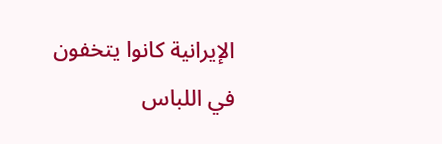الإيرانية كانوا يتخفون في اللباس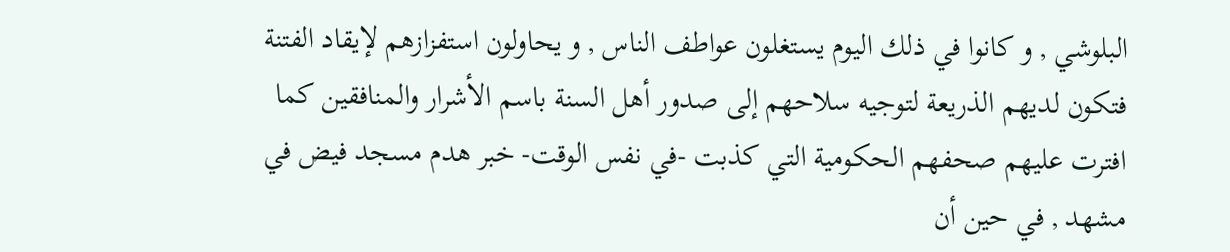البلوشي , و كانوا في ذلك اليوم يستغلون عواطف الناس , و يحاولون استفزازهم لإيقاد الفتنة فتكون لديهم الذريعة لتوجيه سلاحهم إلى صدور أهل السنة باسم الأشرار والمنافقين كما افترت عليهم صحفهم الحكومية التي كذبت -في نفس الوقت- خبر هدم مسجد فيض في مشهد , في حين أن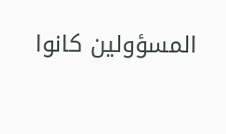المسؤولين كانوا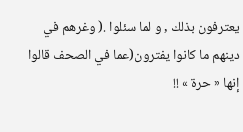يعترفون بذلك , و لما سئلوا .( وغرهم في دينهم ما كانوا يفترون(عما في الصحف قالوا إنها « حرة » !!